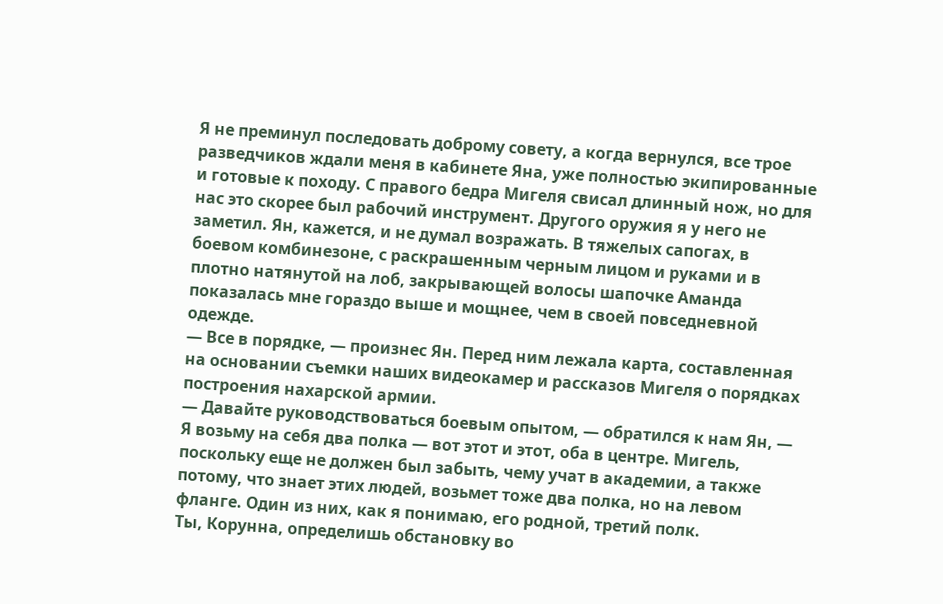Я не преминул последовать доброму совету, а когда вернулся, все трое разведчиков ждали меня в кабинете Яна, уже полностью экипированные и готовые к походу. С правого бедра Мигеля свисал длинный нож, но для нас это скорее был рабочий инструмент. Другого оружия я у него не заметил. Ян, кажется, и не думал возражать. В тяжелых сапогах, в боевом комбинезоне, с раскрашенным черным лицом и руками и в плотно натянутой на лоб, закрывающей волосы шапочке Аманда показалась мне гораздо выше и мощнее, чем в своей повседневной одежде.
— Все в порядке, — произнес Ян. Перед ним лежала карта, составленная на основании съемки наших видеокамер и рассказов Мигеля о порядках построения нахарской армии.
— Давайте руководствоваться боевым опытом, — обратился к нам Ян, — Я возьму на себя два полка — вот этот и этот, оба в центре. Мигель, поскольку еще не должен был забыть, чему учат в академии, а также потому, что знает этих людей, возьмет тоже два полка, но на левом фланге. Один из них, как я понимаю, его родной, третий полк.
Ты, Корунна, определишь обстановку во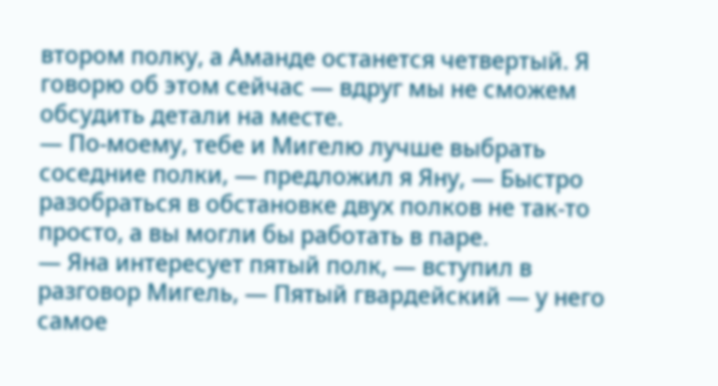втором полку, а Аманде останется четвертый. Я говорю об этом сейчас — вдруг мы не сможем обсудить детали на месте.
— По-моему, тебе и Мигелю лучше выбрать соседние полки, — предложил я Яну, — Быстро разобраться в обстановке двух полков не так-то просто, а вы могли бы работать в паре.
— Яна интересует пятый полк, — вступил в разговор Мигель, — Пятый гвардейский — у него самое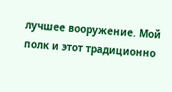лучшее вооружение. Мой полк и этот традиционно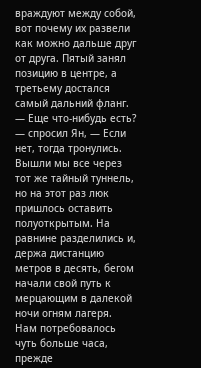враждуют между собой, вот почему их развели как можно дальше друг от друга. Пятый занял позицию в центре, а третьему достался самый дальний фланг.
— Еще что-нибудь есть? — спросил Ян, — Если нет, тогда тронулись.
Вышли мы все через тот же тайный туннель, но на этот раз люк пришлось оставить полуоткрытым. На равнине разделились и, держа дистанцию метров в десять, бегом начали свой путь к мерцающим в далекой ночи огням лагеря.
Нам потребовалось чуть больше часа, прежде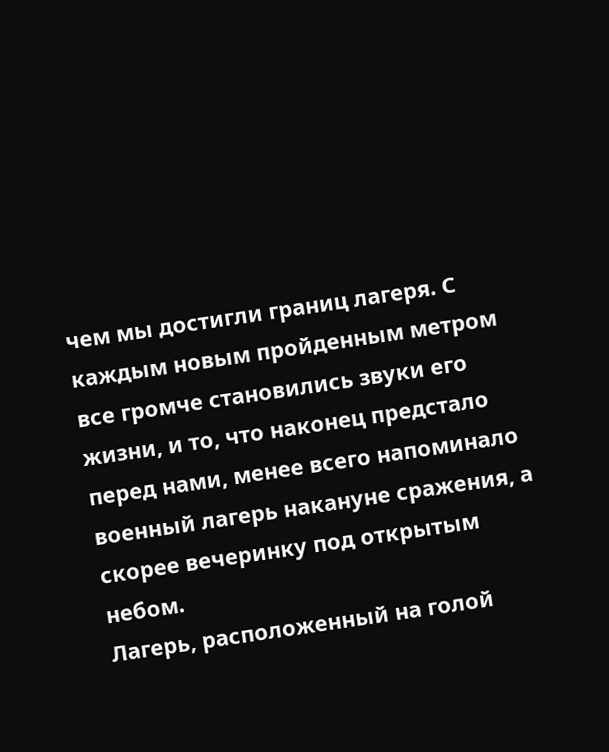чем мы достигли границ лагеря. С каждым новым пройденным метром все громче становились звуки его жизни, и то, что наконец предстало перед нами, менее всего напоминало военный лагерь накануне сражения, а скорее вечеринку под открытым небом.
Лагерь, расположенный на голой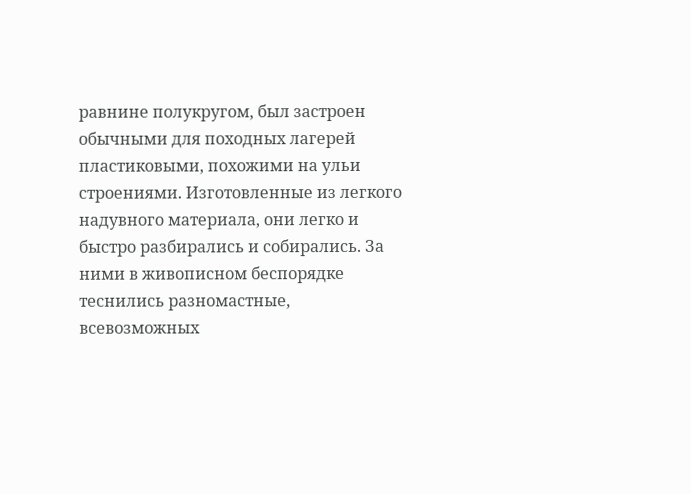равнине полукругом, был застроен обычными для походных лагерей пластиковыми, похожими на ульи строениями. Изготовленные из легкого надувного материала, они легко и быстро разбирались и собирались. За ними в живописном беспорядке теснились разномастные, всевозможных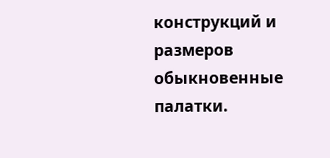конструкций и размеров обыкновенные палатки.